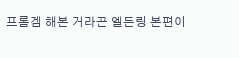프롬겜 해본 거라곤 엘든링 본편이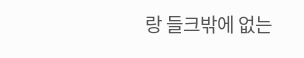랑 들크밖에 없는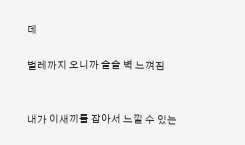데

벌레까지 오니까 슬슬 벽 느껴짐


내가 이새끼를 잡아서 느낄 수 있는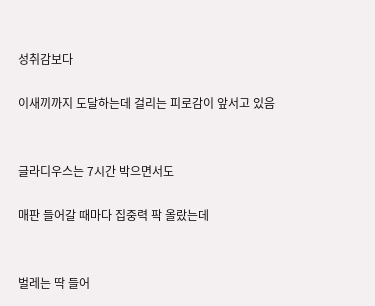성취감보다

이새끼까지 도달하는데 걸리는 피로감이 앞서고 있음


글라디우스는 7시간 박으면서도

매판 들어갈 때마다 집중력 팍 올랐는데


벌레는 딱 들어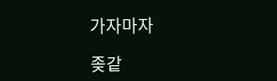가자마자

좆같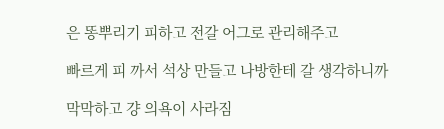은 똥뿌리기 피하고 전갈 어그로 관리해주고

빠르게 피 까서 석상 만들고 나방한테 갈 생각하니까

막막하고 걍 의욕이 사라짐